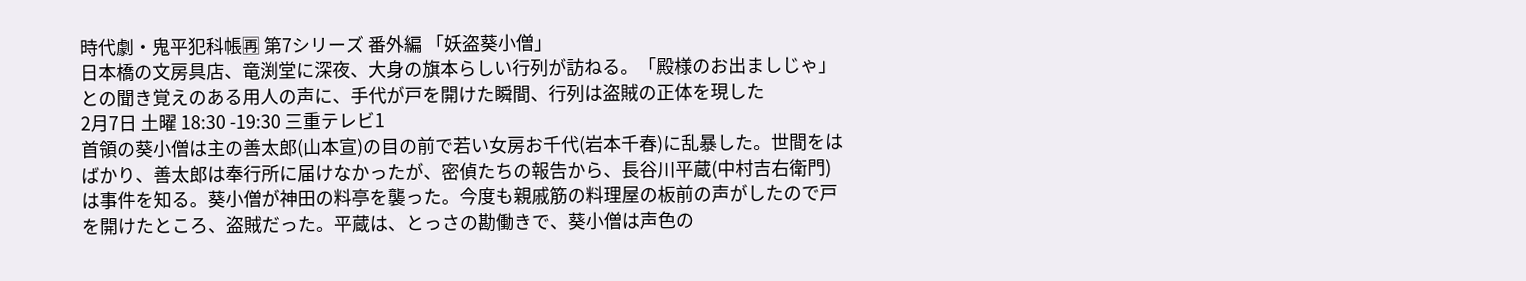時代劇・鬼平犯科帳🈞 第7シリーズ 番外編 「妖盗葵小僧」
日本橋の文房具店、竜渕堂に深夜、大身の旗本らしい行列が訪ねる。「殿様のお出ましじゃ」との聞き覚えのある用人の声に、手代が戸を開けた瞬間、行列は盗賊の正体を現した
2月7日 土曜 18:30 -19:30 三重テレビ1
首領の葵小僧は主の善太郎(山本宣)の目の前で若い女房お千代(岩本千春)に乱暴した。世間をはばかり、善太郎は奉行所に届けなかったが、密偵たちの報告から、長谷川平蔵(中村吉右衛門)は事件を知る。葵小僧が神田の料亭を襲った。今度も親戚筋の料理屋の板前の声がしたので戸を開けたところ、盗賊だった。平蔵は、とっさの勘働きで、葵小僧は声色の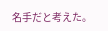名手だと考えた。